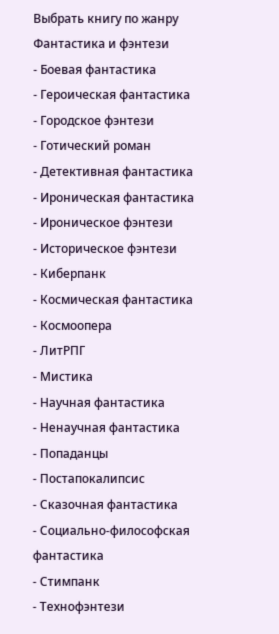Выбрать книгу по жанру
Фантастика и фэнтези
- Боевая фантастика
- Героическая фантастика
- Городское фэнтези
- Готический роман
- Детективная фантастика
- Ироническая фантастика
- Ироническое фэнтези
- Историческое фэнтези
- Киберпанк
- Космическая фантастика
- Космоопера
- ЛитРПГ
- Мистика
- Научная фантастика
- Ненаучная фантастика
- Попаданцы
- Постапокалипсис
- Сказочная фантастика
- Социально-философская фантастика
- Стимпанк
- Технофэнтези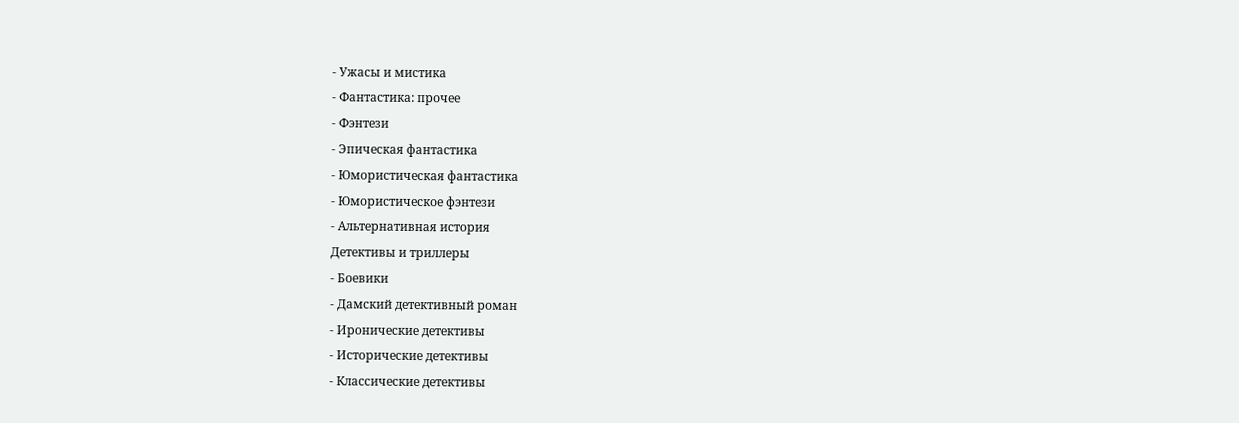- Ужасы и мистика
- Фантастика: прочее
- Фэнтези
- Эпическая фантастика
- Юмористическая фантастика
- Юмористическое фэнтези
- Альтернативная история
Детективы и триллеры
- Боевики
- Дамский детективный роман
- Иронические детективы
- Исторические детективы
- Классические детективы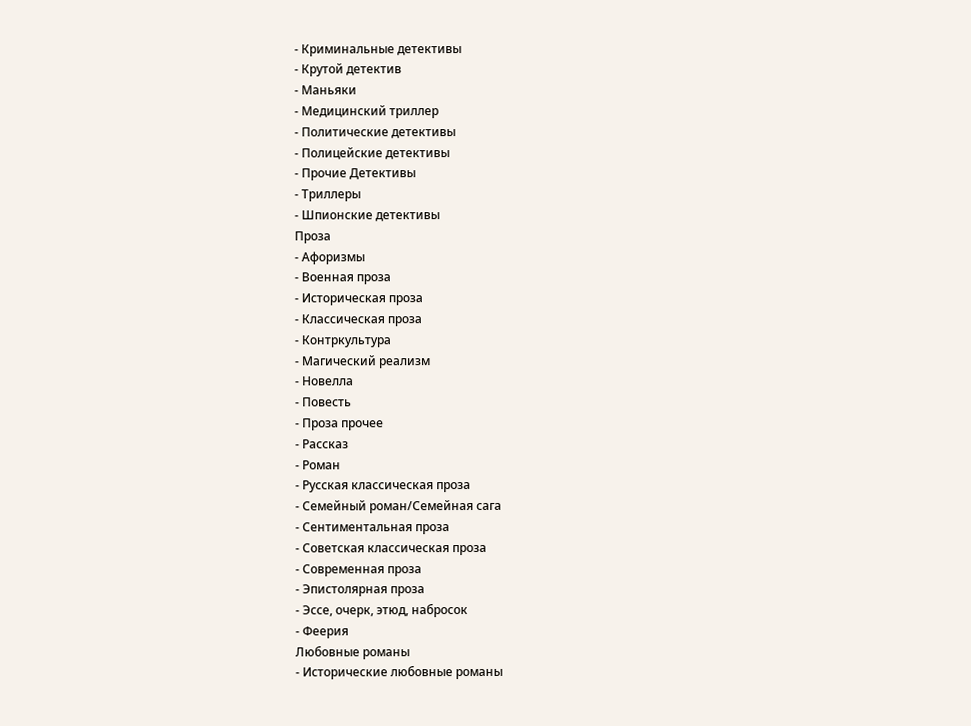- Криминальные детективы
- Крутой детектив
- Маньяки
- Медицинский триллер
- Политические детективы
- Полицейские детективы
- Прочие Детективы
- Триллеры
- Шпионские детективы
Проза
- Афоризмы
- Военная проза
- Историческая проза
- Классическая проза
- Контркультура
- Магический реализм
- Новелла
- Повесть
- Проза прочее
- Рассказ
- Роман
- Русская классическая проза
- Семейный роман/Семейная сага
- Сентиментальная проза
- Советская классическая проза
- Современная проза
- Эпистолярная проза
- Эссе, очерк, этюд, набросок
- Феерия
Любовные романы
- Исторические любовные романы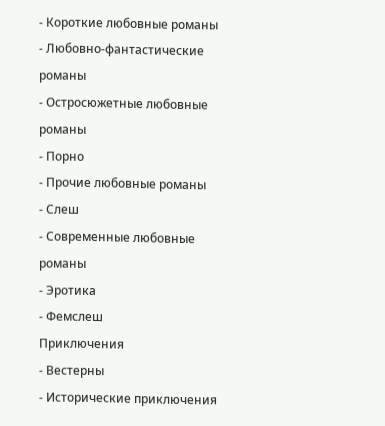- Короткие любовные романы
- Любовно-фантастические романы
- Остросюжетные любовные романы
- Порно
- Прочие любовные романы
- Слеш
- Современные любовные романы
- Эротика
- Фемслеш
Приключения
- Вестерны
- Исторические приключения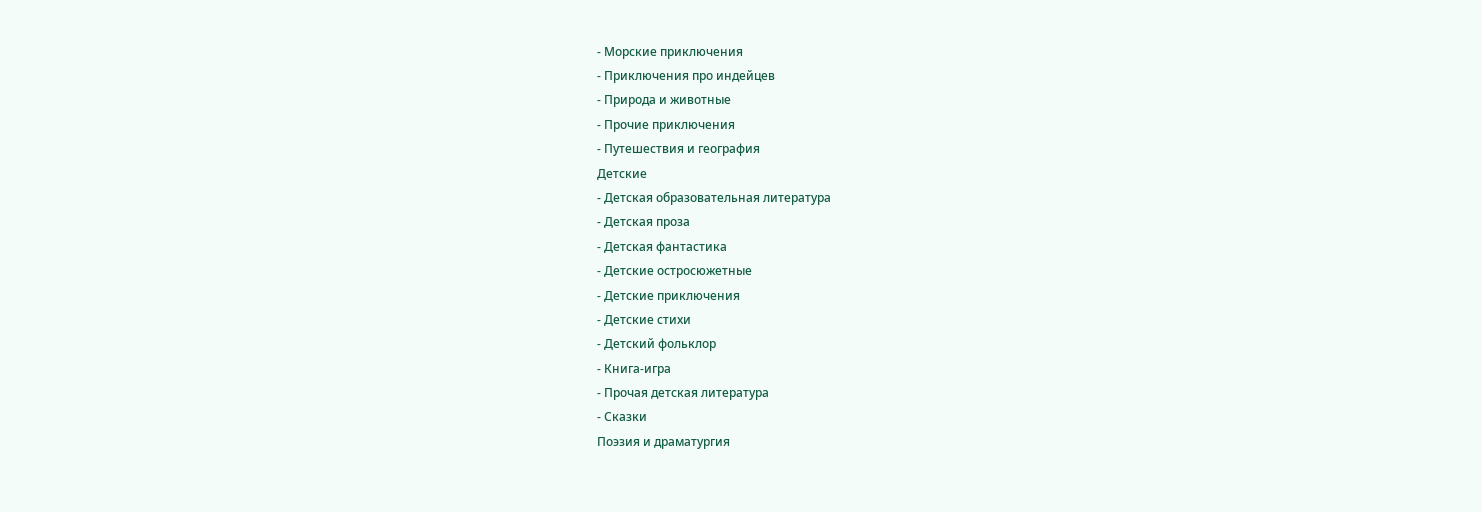- Морские приключения
- Приключения про индейцев
- Природа и животные
- Прочие приключения
- Путешествия и география
Детские
- Детская образовательная литература
- Детская проза
- Детская фантастика
- Детские остросюжетные
- Детские приключения
- Детские стихи
- Детский фольклор
- Книга-игра
- Прочая детская литература
- Сказки
Поэзия и драматургия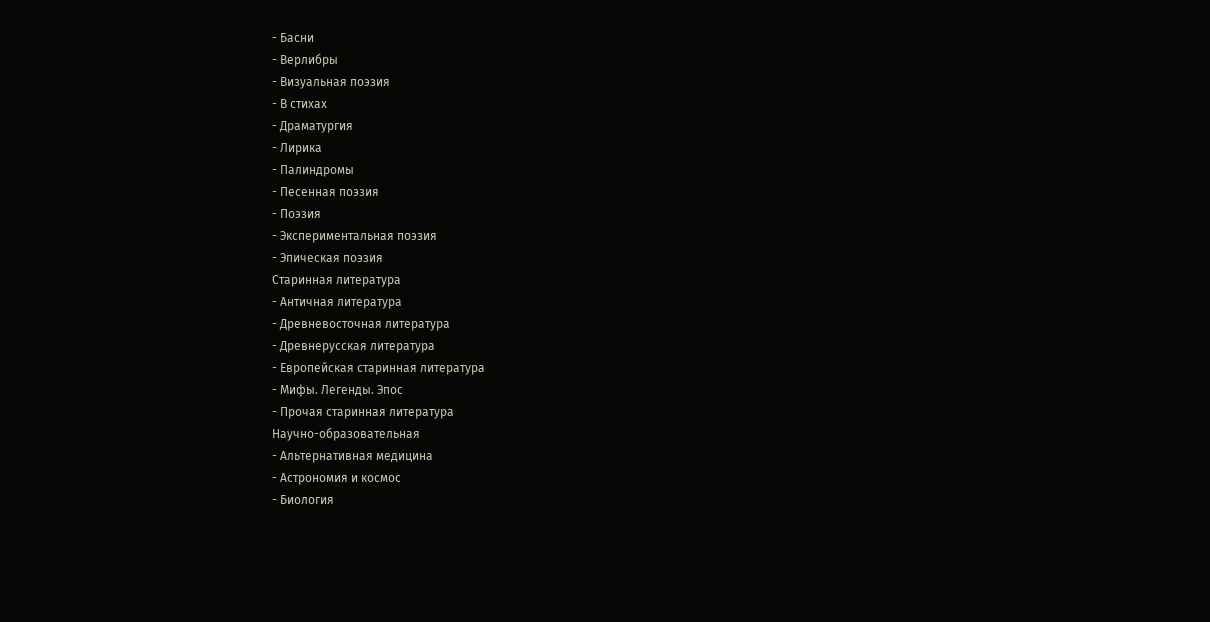- Басни
- Верлибры
- Визуальная поэзия
- В стихах
- Драматургия
- Лирика
- Палиндромы
- Песенная поэзия
- Поэзия
- Экспериментальная поэзия
- Эпическая поэзия
Старинная литература
- Античная литература
- Древневосточная литература
- Древнерусская литература
- Европейская старинная литература
- Мифы. Легенды. Эпос
- Прочая старинная литература
Научно-образовательная
- Альтернативная медицина
- Астрономия и космос
- Биология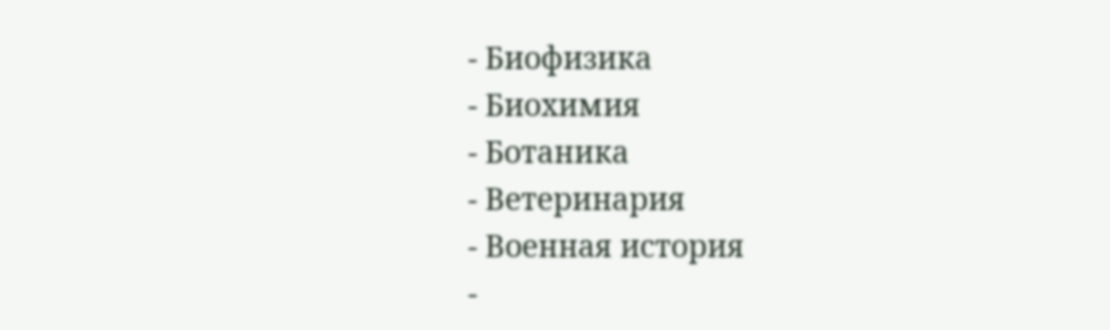- Биофизика
- Биохимия
- Ботаника
- Ветеринария
- Военная история
-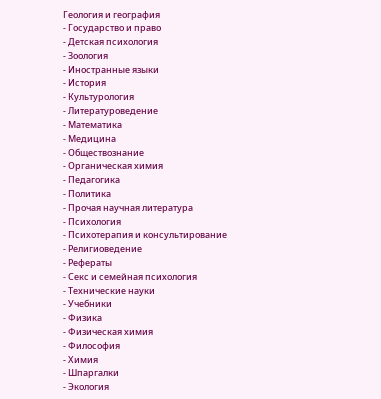Геология и география
- Государство и право
- Детская психология
- Зоология
- Иностранные языки
- История
- Культурология
- Литературоведение
- Математика
- Медицина
- Обществознание
- Органическая химия
- Педагогика
- Политика
- Прочая научная литература
- Психология
- Психотерапия и консультирование
- Религиоведение
- Рефераты
- Секс и семейная психология
- Технические науки
- Учебники
- Физика
- Физическая химия
- Философия
- Химия
- Шпаргалки
- Экология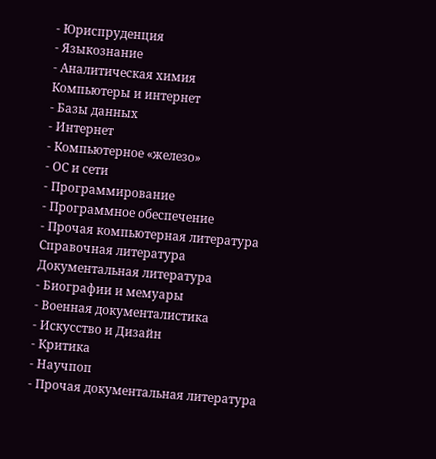- Юриспруденция
- Языкознание
- Аналитическая химия
Компьютеры и интернет
- Базы данных
- Интернет
- Компьютерное «железо»
- ОС и сети
- Программирование
- Программное обеспечение
- Прочая компьютерная литература
Справочная литература
Документальная литература
- Биографии и мемуары
- Военная документалистика
- Искусство и Дизайн
- Критика
- Научпоп
- Прочая документальная литература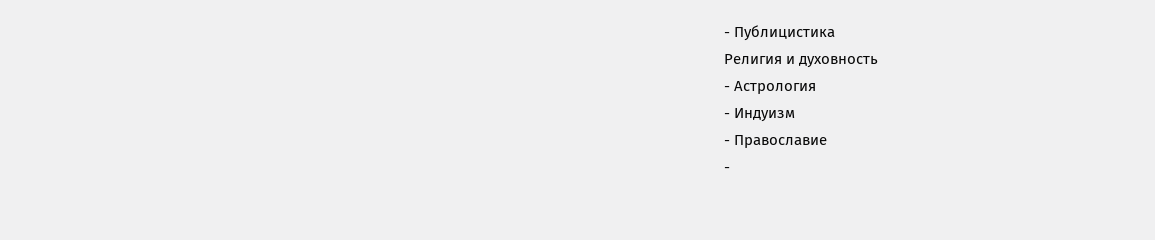- Публицистика
Религия и духовность
- Астрология
- Индуизм
- Православие
-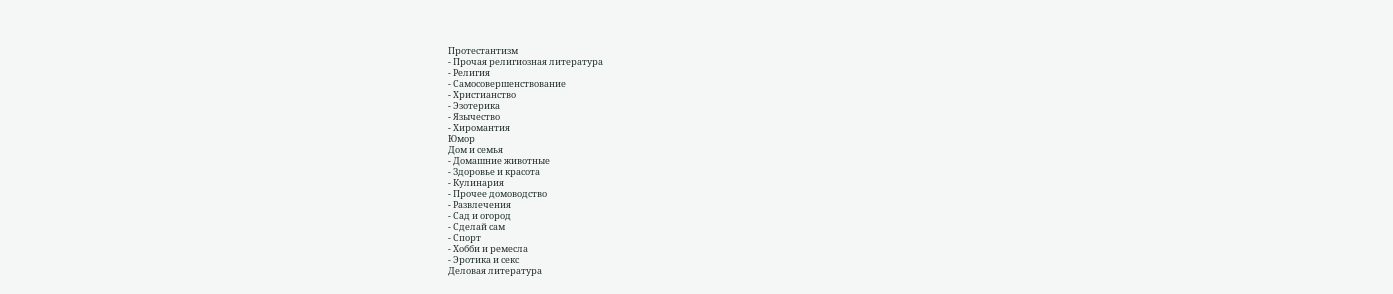Протестантизм
- Прочая религиозная литература
- Религия
- Самосовершенствование
- Христианство
- Эзотерика
- Язычество
- Хиромантия
Юмор
Дом и семья
- Домашние животные
- Здоровье и красота
- Кулинария
- Прочее домоводство
- Развлечения
- Сад и огород
- Сделай сам
- Спорт
- Хобби и ремесла
- Эротика и секс
Деловая литература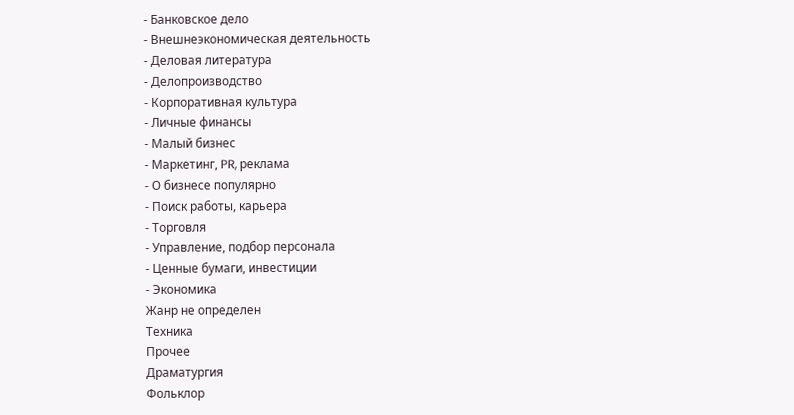- Банковское дело
- Внешнеэкономическая деятельность
- Деловая литература
- Делопроизводство
- Корпоративная культура
- Личные финансы
- Малый бизнес
- Маркетинг, PR, реклама
- О бизнесе популярно
- Поиск работы, карьера
- Торговля
- Управление, подбор персонала
- Ценные бумаги, инвестиции
- Экономика
Жанр не определен
Техника
Прочее
Драматургия
Фольклор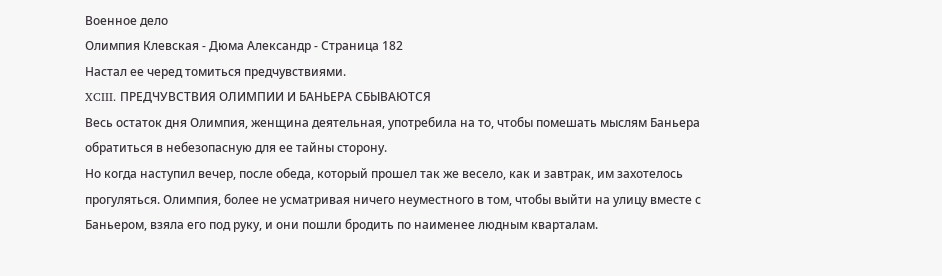Военное дело
Олимпия Клевская - Дюма Александр - Страница 182
Настал ее черед томиться предчувствиями.
XCIII. ПРЕДЧУВСТВИЯ ОЛИМПИИ И БАНЬЕРА СБЫВАЮТСЯ
Весь остаток дня Олимпия, женщина деятельная, употребила на то, чтобы помешать мыслям Баньера обратиться в небезопасную для ее тайны сторону.
Но когда наступил вечер, после обеда, который прошел так же весело, как и завтрак, им захотелось прогуляться. Олимпия, более не усматривая ничего неуместного в том, чтобы выйти на улицу вместе с Баньером, взяла его под руку, и они пошли бродить по наименее людным кварталам.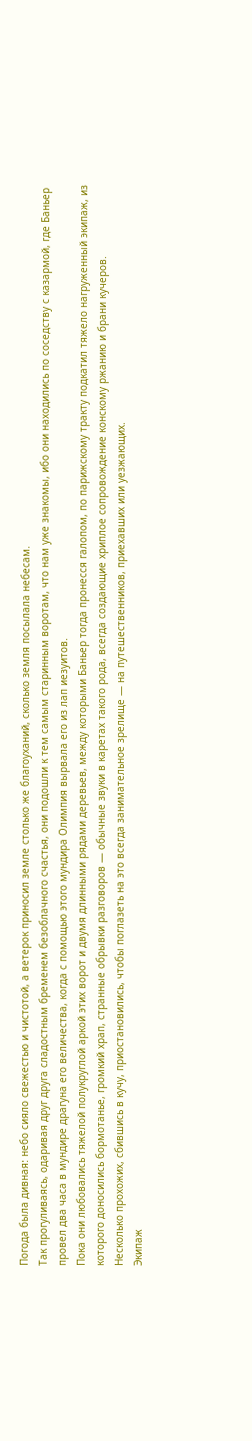Погода была дивная: небо сияло свежестью и чистотой, а ветерок приносил земле столько же благоуханий, сколько земля посылала небесам.
Так прогуливаясь, одаривая друг друга сладостным бременем безоблачного счастья, они подошли к тем самым старинным воротам, что нам уже знакомы, ибо они находились по соседству с казармой, где Баньер провел два часа в мундире драгуна его величества, когда с помощью этого мундира Олимпия вырвала его из лап иезуитов.
Пока они любовались тяжелой полукруглой аркой этих ворот и двумя длинными рядами деревьев, между которыми Баньер тогда пронесся галопом, по парижскому тракту подкатил тяжело нагруженный экипаж, из которого доносились бормотанье, громкий храп, странные обрывки разговоров — обычные звуки в каретах такого рода, всегда создающие хриплое сопровождение конскому ржанию и брани кучеров.
Несколько прохожих, сбившись в кучу, приостановились, чтобы поглазеть на это всегда занимательное зрелище — на путешественников, приехавших или уезжающих.
Экипаж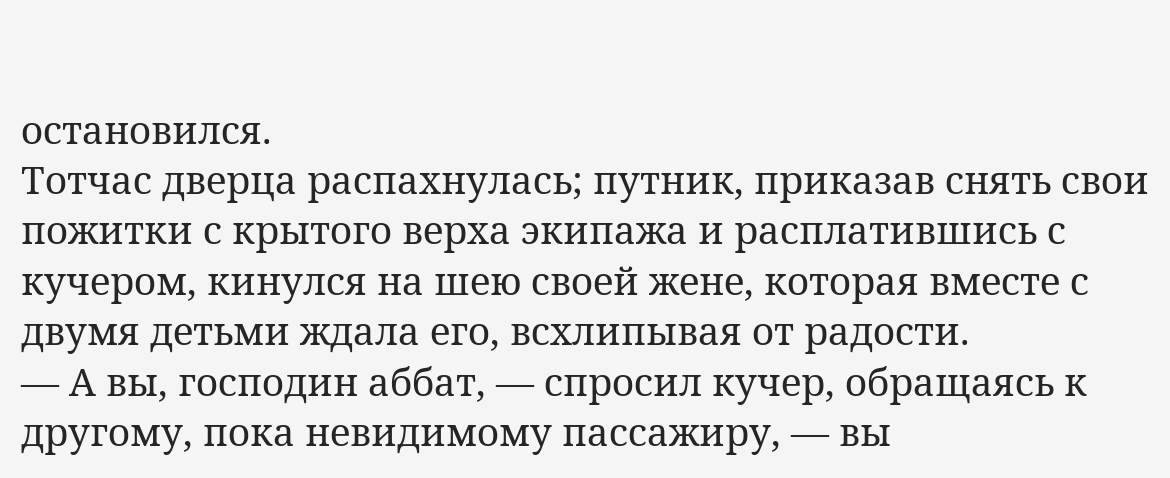остановился.
Тотчас дверца распахнулась; путник, приказав снять свои пожитки с крытого верха экипажа и расплатившись с кучером, кинулся на шею своей жене, которая вместе с двумя детьми ждала его, всхлипывая от радости.
— А вы, господин аббат, — спросил кучер, обращаясь к другому, пока невидимому пассажиру, — вы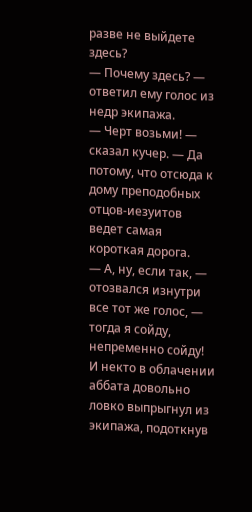разве не выйдете здесь?
— Почему здесь? — ответил ему голос из недр экипажа.
— Черт возьми! — сказал кучер. — Да потому, что отсюда к дому преподобных отцов-иезуитов ведет самая короткая дорога.
— А, ну, если так, — отозвался изнутри все тот же голос, — тогда я сойду, непременно сойду!
И некто в облачении аббата довольно ловко выпрыгнул из экипажа, подоткнув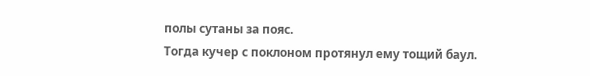полы сутаны за пояс.
Тогда кучер с поклоном протянул ему тощий баул.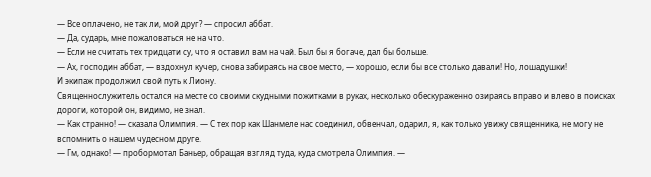— Все оплачено, не так ли, мой друг? — спросил аббат.
— Да, сударь, мне пожаловаться не на что.
— Если не считать тех тридцати су, что я оставил вам на чай. Был бы я богаче, дал бы больше.
— Ах, господин аббат, — вздохнул кучер, снова забираясь на свое место, — хорошо, если бы все столько давали! Но, лошадушки!
И экипаж продолжил свой путь к Лиону.
Священнослужитель остался на месте со своими скудными пожитками в руках, несколько обескураженно озираясь вправо и влево в поисках дороги, которой он, видимо, не знал.
— Как странно! — сказала Олимпия. — С тех пор как Шанмеле нас соединил, обвенчал, одарил, я, как только увижу священника, не могу не вспомнить о нашем чудесном друге.
— Гм, однако! — пробормотал Баньер, обращая взгляд туда, куда смотрела Олимпия. —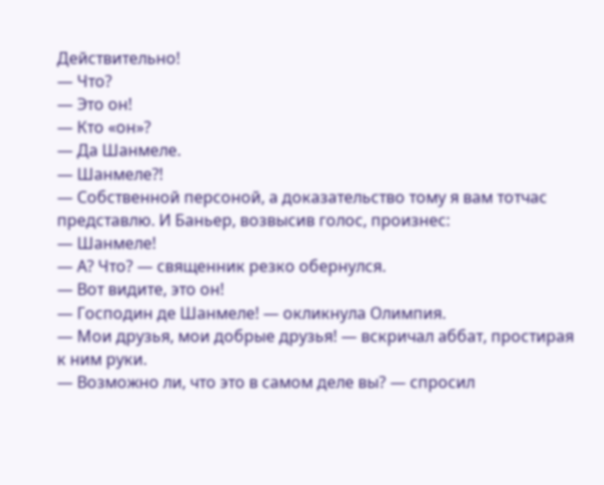Действительно!
— Что?
— Это он!
— Кто «он»?
— Да Шанмеле.
— Шанмеле?!
— Собственной персоной, а доказательство тому я вам тотчас представлю. И Баньер, возвысив голос, произнес:
— Шанмеле!
— А? Что? — священник резко обернулся.
— Вот видите, это он!
— Господин де Шанмеле! — окликнула Олимпия.
— Мои друзья, мои добрые друзья! — вскричал аббат, простирая к ним руки.
— Возможно ли, что это в самом деле вы? — спросил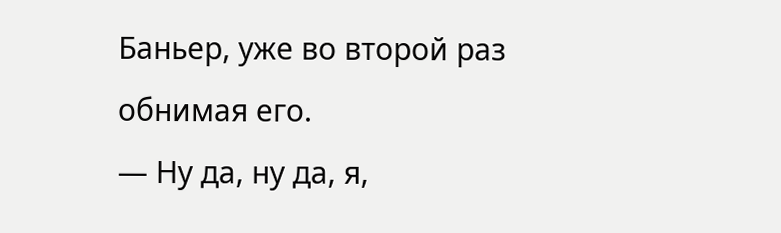Баньер, уже во второй раз обнимая его.
— Ну да, ну да, я,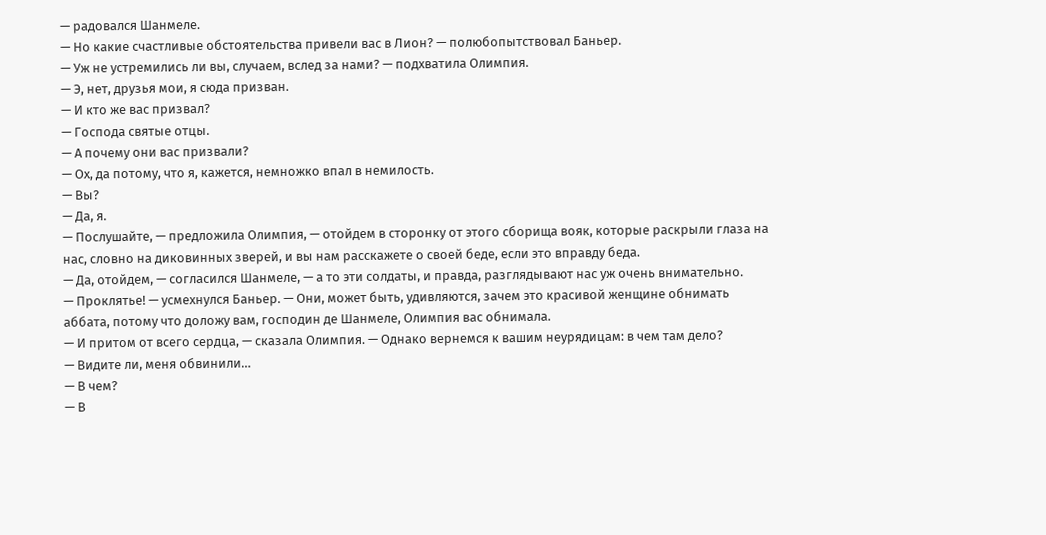— радовался Шанмеле.
— Но какие счастливые обстоятельства привели вас в Лион? — полюбопытствовал Баньер.
— Уж не устремились ли вы, случаем, вслед за нами? — подхватила Олимпия.
— Э, нет, друзья мои, я сюда призван.
— И кто же вас призвал?
— Господа святые отцы.
— А почему они вас призвали?
— Ох, да потому, что я, кажется, немножко впал в немилость.
— Вы?
— Да, я.
— Послушайте, — предложила Олимпия, — отойдем в сторонку от этого сборища вояк, которые раскрыли глаза на нас, словно на диковинных зверей, и вы нам расскажете о своей беде, если это вправду беда.
— Да, отойдем, — согласился Шанмеле, — а то эти солдаты, и правда, разглядывают нас уж очень внимательно.
— Проклятье! — усмехнулся Баньер. — Они, может быть, удивляются, зачем это красивой женщине обнимать аббата, потому что доложу вам, господин де Шанмеле, Олимпия вас обнимала.
— И притом от всего сердца, — сказала Олимпия. — Однако вернемся к вашим неурядицам: в чем там дело?
— Видите ли, меня обвинили…
— В чем?
— В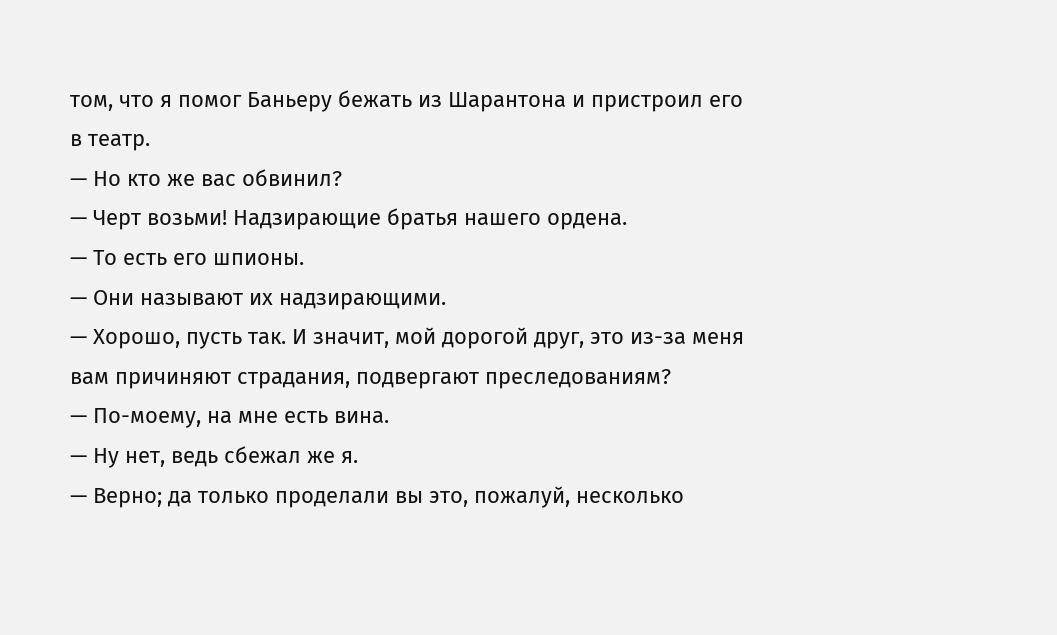том, что я помог Баньеру бежать из Шарантона и пристроил его в театр.
— Но кто же вас обвинил?
— Черт возьми! Надзирающие братья нашего ордена.
— То есть его шпионы.
— Они называют их надзирающими.
— Хорошо, пусть так. И значит, мой дорогой друг, это из-за меня вам причиняют страдания, подвергают преследованиям?
— По-моему, на мне есть вина.
— Ну нет, ведь сбежал же я.
— Верно; да только проделали вы это, пожалуй, несколько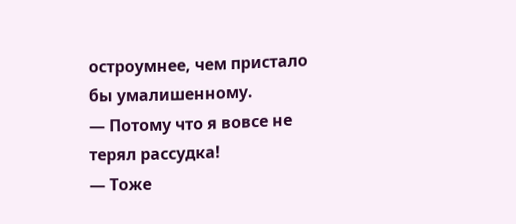остроумнее, чем пристало бы умалишенному.
— Потому что я вовсе не терял рассудка!
— Тоже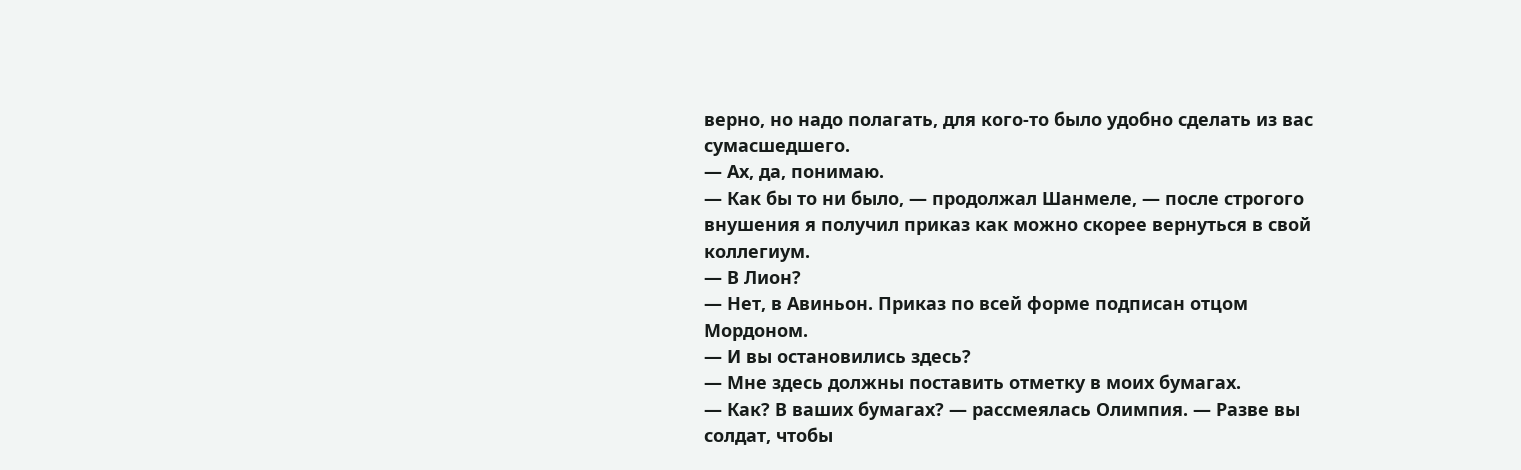верно, но надо полагать, для кого-то было удобно сделать из вас сумасшедшего.
— Ах, да, понимаю.
— Как бы то ни было, — продолжал Шанмеле, — после строгого внушения я получил приказ как можно скорее вернуться в свой коллегиум.
— В Лион?
— Нет, в Авиньон. Приказ по всей форме подписан отцом Мордоном.
— И вы остановились здесь?
— Мне здесь должны поставить отметку в моих бумагах.
— Как? В ваших бумагах? — рассмеялась Олимпия. — Разве вы солдат, чтобы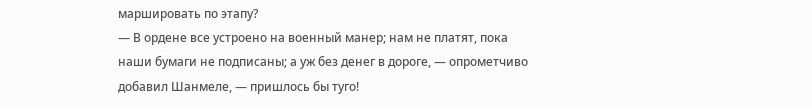маршировать по этапу?
— В ордене все устроено на военный манер; нам не платят, пока наши бумаги не подписаны; а уж без денег в дороге, — опрометчиво добавил Шанмеле, — пришлось бы туго!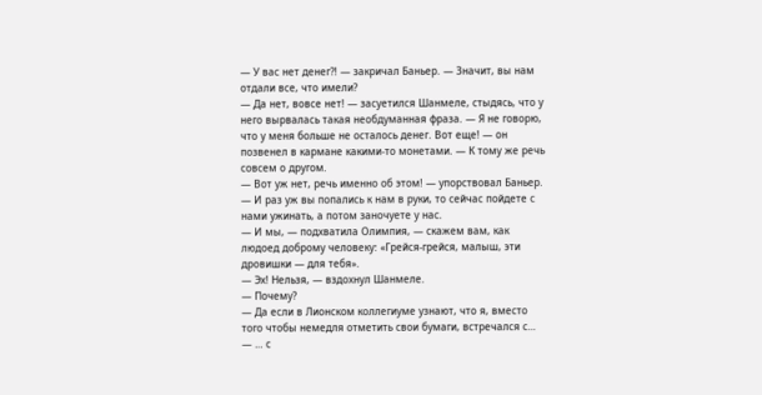— У вас нет денег?! — закричал Баньер. — Значит, вы нам отдали все, что имели?
— Да нет, вовсе нет! — засуетился Шанмеле, стыдясь, что у него вырвалась такая необдуманная фраза. — Я не говорю, что у меня больше не осталось денег. Вот еще! — он позвенел в кармане какими-то монетами. — К тому же речь совсем о другом.
— Вот уж нет, речь именно об этом! — упорствовал Баньер. — И раз уж вы попались к нам в руки, то сейчас пойдете с нами ужинать, а потом заночуете у нас.
— И мы, — подхватила Олимпия, — скажем вам, как людоед доброму человеку: «Грейся-грейся, малыш, эти дровишки — для тебя».
— Эх! Нельзя, — вздохнул Шанмеле.
— Почему?
— Да если в Лионском коллегиуме узнают, что я, вместо того чтобы немедля отметить свои бумаги, встречался с…
— … с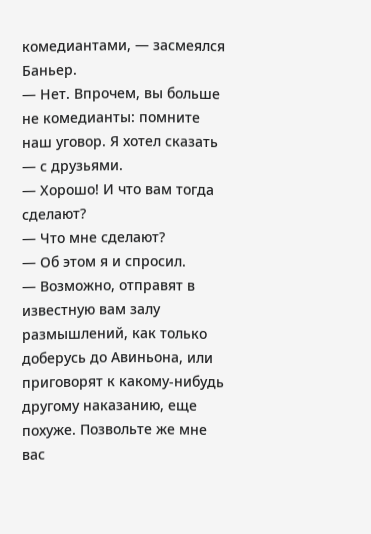комедиантами, — засмеялся Баньер.
— Нет. Впрочем, вы больше не комедианты: помните наш уговор. Я хотел сказать — с друзьями.
— Хорошо! И что вам тогда сделают?
— Что мне сделают?
— Об этом я и спросил.
— Возможно, отправят в известную вам залу размышлений, как только доберусь до Авиньона, или приговорят к какому-нибудь другому наказанию, еще похуже. Позвольте же мне вас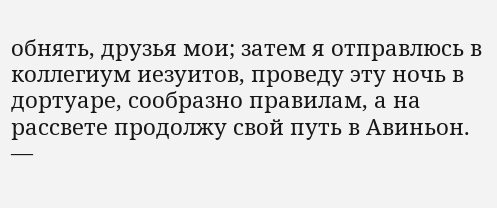обнять, друзья мои; затем я отправлюсь в коллегиум иезуитов, проведу эту ночь в дортуаре, сообразно правилам, а на рассвете продолжу свой путь в Авиньон.
—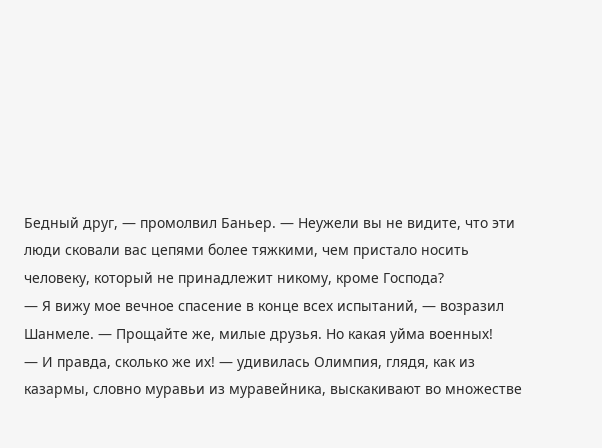Бедный друг, — промолвил Баньер. — Неужели вы не видите, что эти люди сковали вас цепями более тяжкими, чем пристало носить человеку, который не принадлежит никому, кроме Господа?
— Я вижу мое вечное спасение в конце всех испытаний, — возразил Шанмеле. — Прощайте же, милые друзья. Но какая уйма военных!
— И правда, сколько же их! — удивилась Олимпия, глядя, как из казармы, словно муравьи из муравейника, выскакивают во множестве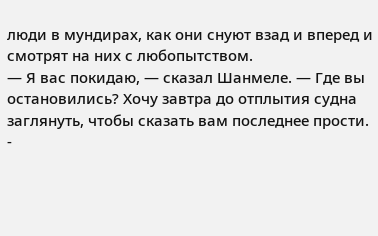люди в мундирах, как они снуют взад и вперед и смотрят на них с любопытством.
— Я вас покидаю, — сказал Шанмеле. — Где вы остановились? Хочу завтра до отплытия судна заглянуть, чтобы сказать вам последнее прости.
-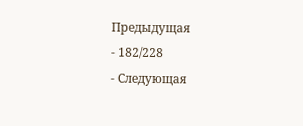Предыдущая
- 182/228
- Следующая